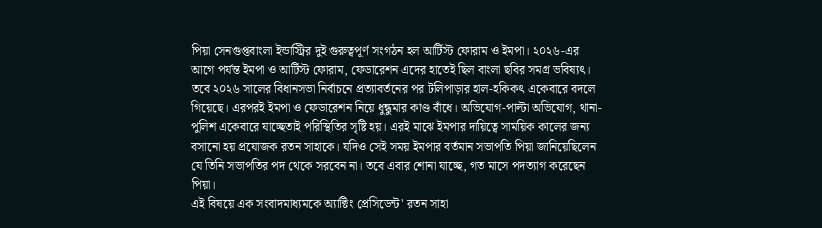পিয়া সেনগুপ্তবাংলা ইন্ডাস্ট্রির দুই গুরুত্বপূর্ণ সংগঠন হল আর্টিস্ট ফোরাম ও ইমপা। ২০২৬-এর আগে পর্যন্ত ইমপা ও আর্টিস্ট ফোরাম, ফেডারেশন এদের হাতেই ছিল বাংলা ছবির সমগ্র ভবিষ্যৎ। তবে ২০২৬ সালের বিধানসভা নির্বাচনে প্রত্যাবর্তনের পর টলিপাড়ার হাল-হকিকৎ একেবারে বদলে গিয়েছে। এরপরই ইমপা ও ফেডারেশন নিয়ে ধুন্ধুমার কাণ্ড বাঁধে। অভিযোগ-পাল্টা অভিযোগ, থানা-পুলিশ একেবারে যাচ্ছেতাই পরিস্থিতির সৃষ্টি হয়। এরই মাঝে ইমপার দায়িত্বে সাময়িক কালের জন্য বসানো হয় প্রযোজক রতন সাহাকে। যদিও সেই সময় ইমপার বর্তমান সভাপতি পিয়া জানিয়েছিলেন যে তিনি সভাপতির পদ থেকে সরবেন না। তবে এবার শোনা যাচ্ছে, গত মাসে পদত্যাগ করেছেন পিয়া।
এই বিষয়ে এক সংবাদমাধ্যমকে অ্যাক্টিং প্রেসিডেন্ট' রতন সাহা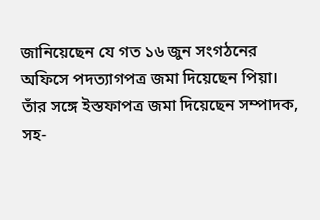জানিয়েছেন যে গত ১৬ জুন সংগঠনের অফিসে পদত্যাগপত্র জমা দিয়েছেন পিয়া। তাঁর সঙ্গে ইস্তফাপত্র জমা দিয়েছেন সম্পাদক, সহ-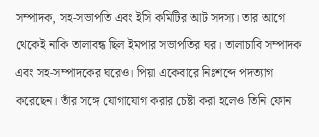সম্পাদক, সহ-সভাপতি এবং ইসি কমিটির আট সদস্য। তার আগে থেকেই নাকি তালাবন্ধ ছিল ইমপার সভাপতির ঘর। তালাচাবি সম্পাদক এবং সহ-সম্পাদকের ঘরেও। পিয়া একেবারে নিঃশব্দে পদত্যাগ করেছেন। তাঁর সঙ্গে যোগাযোগ করার চেষ্টা করা হলেও তিনি ফোন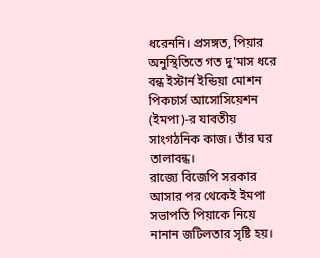ধরেননি। প্রসঙ্গত, পিয়ার অনুস্থিতিতে গত দু'মাস ধরে বন্ধ ইস্টার্ন ইন্ডিয়া মোশন পিকচার্স আসোসিয়েশন (ইমপা)-র যাবতীয় সাংগঠনিক কাজ। তাঁর ঘর তালাবন্ধ।
রাজ্যে বিজেপি সরকার আসার পর থেকেই ইমপা সভাপতি পিয়াকে নিয়ে নানান জটিলতার সৃষ্টি হয়।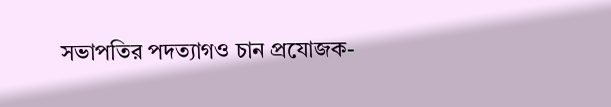সভাপতির পদত্যাগও চান প্রযোজক-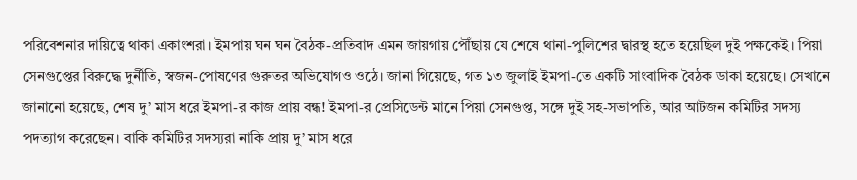পরিবেশনার দায়িত্বে থাকা একাংশরা। ইমপায় ঘন ঘন বৈঠক-প্রতিবাদ এমন জায়গায় পৌঁছায় যে শেষে থানা-পুলিশের দ্বারস্থ হতে হয়েছিল দুই পক্ষকেই। পিয়া সেনগুপ্তের বিরুদ্ধে দুর্নীতি, স্বজন-পোষণের গুরুতর অভিযোগও ওঠে। জানা গিয়েছে, গত ১৩ জুলাই ইমপা-তে একটি সাংবাদিক বৈঠক ডাকা হয়েছে। সেখানে জানানো হয়েছে, শেষ দু’ মাস ধরে ইমপা-র কাজ প্রায় বন্ধ! ইমপা-র প্রেসিডেন্ট মানে পিয়া সেনগুপ্ত, সঙ্গে দুই সহ-সভাপতি, আর আটজন কমিটির সদস্য পদত্যাগ করেছেন। বাকি কমিটির সদস্যরা নাকি প্রায় দু’ মাস ধরে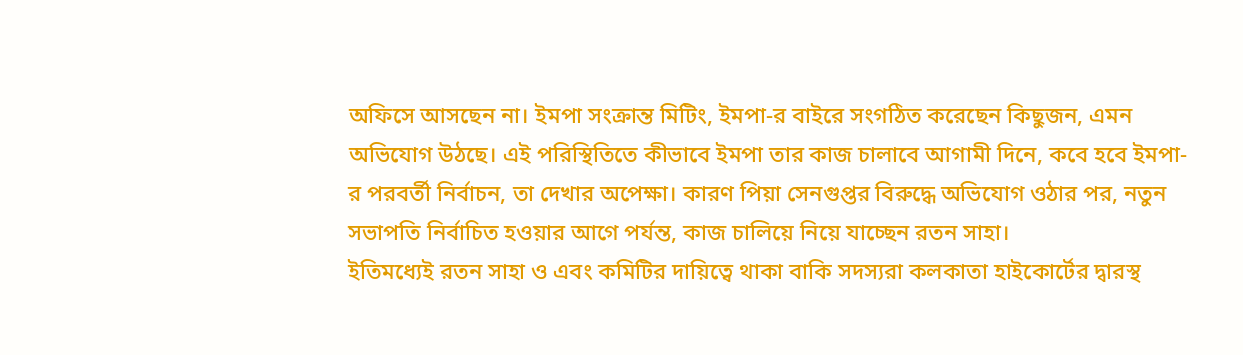অফিসে আসছেন না। ইমপা সংক্রান্ত মিটিং, ইমপা-র বাইরে সংগঠিত করেছেন কিছুজন, এমন অভিযোগ উঠছে। এই পরিস্থিতিতে কীভাবে ইমপা তার কাজ চালাবে আগামী দিনে, কবে হবে ইমপা-র পরবর্তী নির্বাচন, তা দেখার অপেক্ষা। কারণ পিয়া সেনগুপ্তর বিরুদ্ধে অভিযোগ ওঠার পর, নতুন সভাপতি নির্বাচিত হওয়ার আগে পর্যন্ত, কাজ চালিয়ে নিয়ে যাচ্ছেন রতন সাহা।
ইতিমধ্যেই রতন সাহা ও এবং কমিটির দায়িত্বে থাকা বাকি সদস্যরা কলকাতা হাইকোর্টের দ্বারস্থ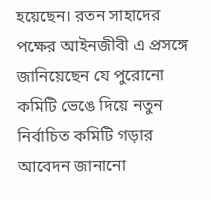হয়েছেন। রতন সাহাদের পক্ষের আইনজীবী এ প্রসঙ্গে জানিয়েছেন যে পুরোনো কমিটি ভেঙে দিয়ে নতুন নির্বাচিত কমিটি গড়ার আবেদন জানানো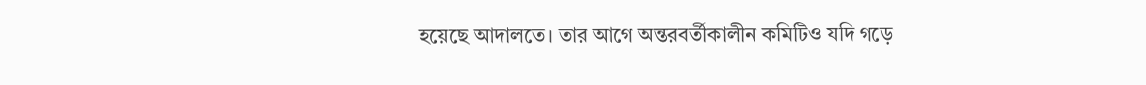হয়েছে আদালতে। তার আগে অন্তরবর্তীকালীন কমিটিও যদি গড়ে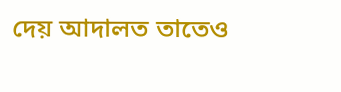দেয় আদালত তাতেও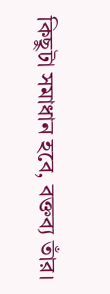কিছুটা সমাধান হবে, বক্তব্য তাঁর।